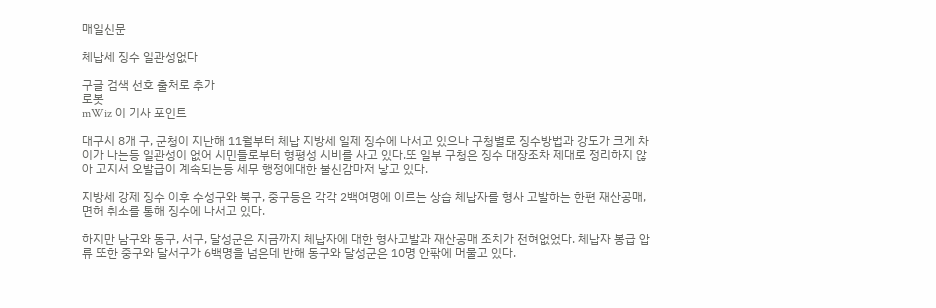매일신문

체납세 징수 일관성없다

구글 검색 선호 출처로 추가
로봇
mWiz 이 기사 포인트

대구시 8개 구, 군청이 지난해 11월부터 체납 지방세 일제 징수에 나서고 있으나 구청별로 징수방법과 강도가 크게 차이가 나는등 일관성이 없어 시민들로부터 형평성 시비를 사고 있다.또 일부 구청은 징수 대장조차 제대로 정리하지 않아 고지서 오발급이 계속되는등 세무 행정에대한 불신감마저 낳고 있다.

지방세 강제 징수 이후 수성구와 북구, 중구등은 각각 2백여명에 이르는 상습 체납자를 형사 고발하는 한편 재산공매,면허 취소를 통해 징수에 나서고 있다.

하지만 남구와 동구, 서구, 달성군은 지금까지 체납자에 대한 형사고발과 재산공매 조치가 전혀없었다. 체납자 봉급 압류 또한 중구와 달서구가 6백명을 넘은데 반해 동구와 달성군은 10명 안팎에 머물고 있다.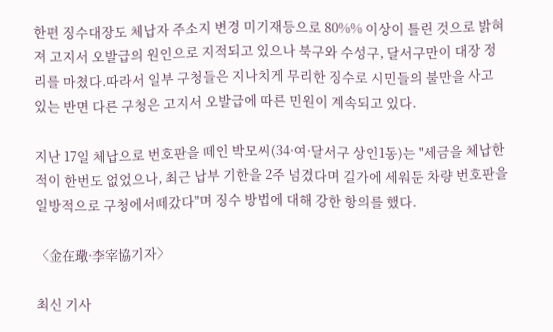한편 징수대장도 체납자 주소지 변경 미기재등으로 80%% 이상이 틀린 것으로 밝혀져 고지서 오발급의 원인으로 지적되고 있으나 북구와 수성구, 달서구만이 대장 정리를 마쳤다.따라서 일부 구청들은 지나치게 무리한 징수로 시민들의 불만을 사고 있는 반면 다른 구청은 고지서 오발급에 따른 민원이 계속되고 있다.

지난 17일 체납으로 번호판을 떼인 박모씨(34·여·달서구 상인1동)는 "세금을 체납한 적이 한번도 없었으나, 최근 납부 기한을 2주 넘겼다며 길가에 세워둔 차량 번호판을 일방적으로 구청에서떼갔다"며 징수 방법에 대해 강한 항의를 했다.

〈金在璥·李宰協기자〉

최신 기사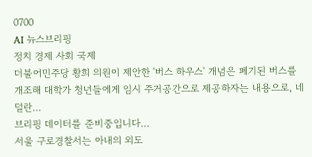0700
AI 뉴스브리핑
정치 경제 사회 국제
더불어민주당 황희 의원이 제안한 '버스 하우스' 개념은 폐기된 버스를 개조해 대학가 청년들에게 임시 주거공간으로 제공하자는 내용으로, 네덜란...
브리핑 데이터를 준비중입니다...
서울 구로경찰서는 아내의 외도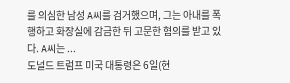를 의심한 남성 A씨를 검거했으며, 그는 아내를 폭행하고 화장실에 감금한 뒤 고문한 혐의를 받고 있다. A씨는 ...
도널드 트럼프 미국 대통령은 6일(현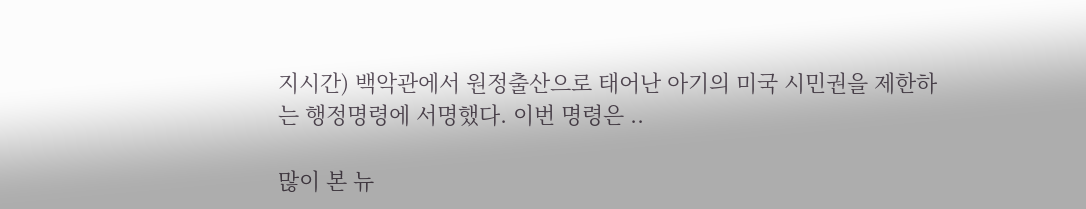지시간) 백악관에서 원정출산으로 태어난 아기의 미국 시민권을 제한하는 행정명령에 서명했다. 이번 명령은 ..

많이 본 뉴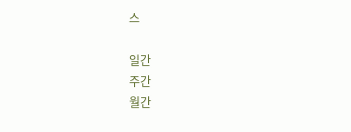스

일간
주간
월간